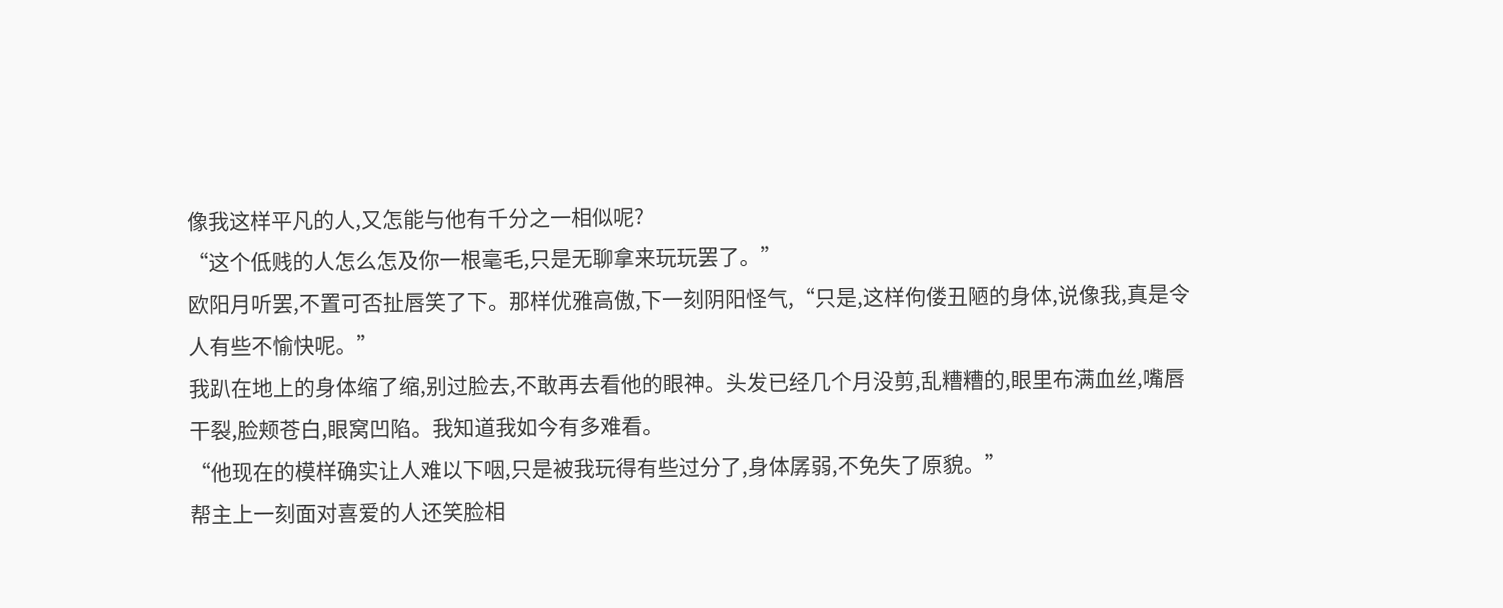像我这样平凡的人,又怎能与他有千分之一相似呢?
“这个低贱的人怎么怎及你一根毫毛,只是无聊拿来玩玩罢了。”
欧阳月听罢,不置可否扯唇笑了下。那样优雅高傲,下一刻阴阳怪气,“只是,这样佝偻丑陋的身体,说像我,真是令人有些不愉快呢。”
我趴在地上的身体缩了缩,别过脸去,不敢再去看他的眼神。头发已经几个月没剪,乱糟糟的,眼里布满血丝,嘴唇干裂,脸颊苍白,眼窝凹陷。我知道我如今有多难看。
“他现在的模样确实让人难以下咽,只是被我玩得有些过分了,身体孱弱,不免失了原貌。”
帮主上一刻面对喜爱的人还笑脸相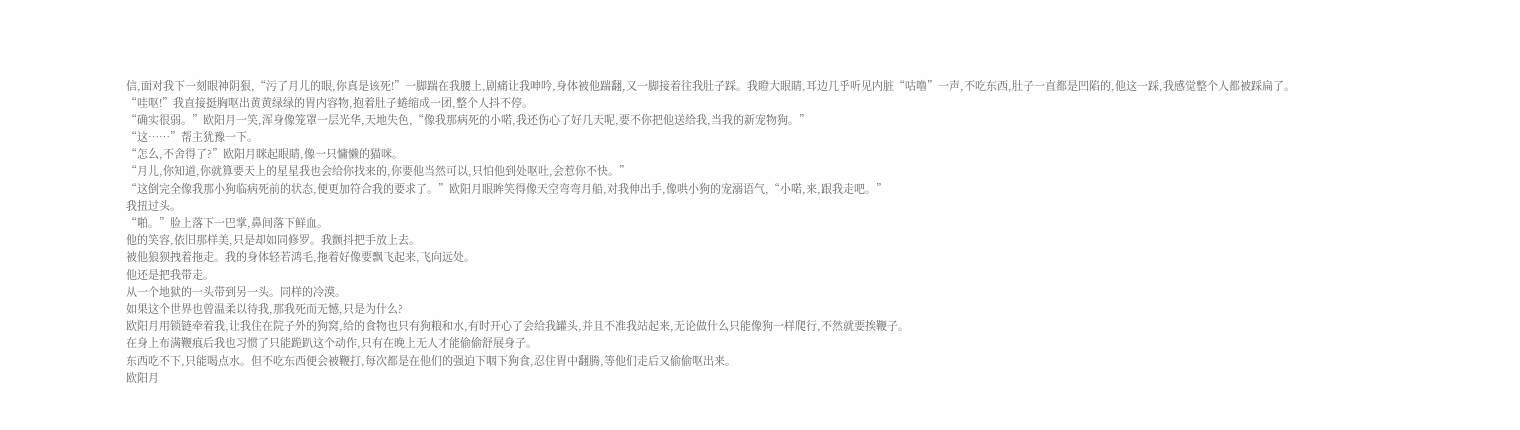信,面对我下一刻眼神阴狠,“污了月儿的眼,你真是该死!”一脚踹在我腰上,剧痛让我呻吟,身体被他踹翻,又一脚接着往我肚子踩。我瞪大眼睛,耳边几乎听见内脏“咕噜”一声,不吃东西,肚子一直都是凹陷的,他这一踩,我感觉整个人都被踩扁了。
“哇呕!”我直接挺胸呕出黄黄绿绿的胃内容物,抱着肚子蜷缩成一团,整个人抖不停。
“确实很弱。”欧阳月一笑,浑身像笼罩一层光华,天地失色,“像我那病死的小喏,我还伤心了好几天呢,要不你把他送给我,当我的新宠物狗。”
“这……”帮主犹豫一下。
“怎么,不舍得了?”欧阳月眯起眼睛,像一只慵懒的猫咪。
“月儿,你知道,你就算要天上的星星我也会给你找来的,你要他当然可以,只怕他到处呕吐,会惹你不快。”
“这倒完全像我那小狗临病死前的状态,便更加符合我的要求了。”欧阳月眼眸笑得像天空弯弯月船,对我伸出手,像哄小狗的宠溺语气,“小喏,来,跟我走吧。”
我扭过头。
“啪。”脸上落下一巴掌,鼻间落下鲜血。
他的笑容,依旧那样美,只是却如同修罗。我颤抖把手放上去。
被他狼狈拽着拖走。我的身体轻若鸿毛,拖着好像要飘飞起来,飞向远处。
他还是把我带走。
从一个地狱的一头带到另一头。同样的冷漠。
如果这个世界也曾温柔以待我,那我死而无憾,只是为什么?
欧阳月用锁链牵着我,让我住在院子外的狗窝,给的食物也只有狗粮和水,有时开心了会给我罐头,并且不准我站起来,无论做什么只能像狗一样爬行,不然就要挨鞭子。
在身上布满鞭痕后我也习惯了只能跪趴这个动作,只有在晚上无人才能偷偷舒展身子。
东西吃不下,只能喝点水。但不吃东西便会被鞭打,每次都是在他们的强迫下咽下狗食,忍住胃中翻腾,等他们走后又偷偷呕出来。
欧阳月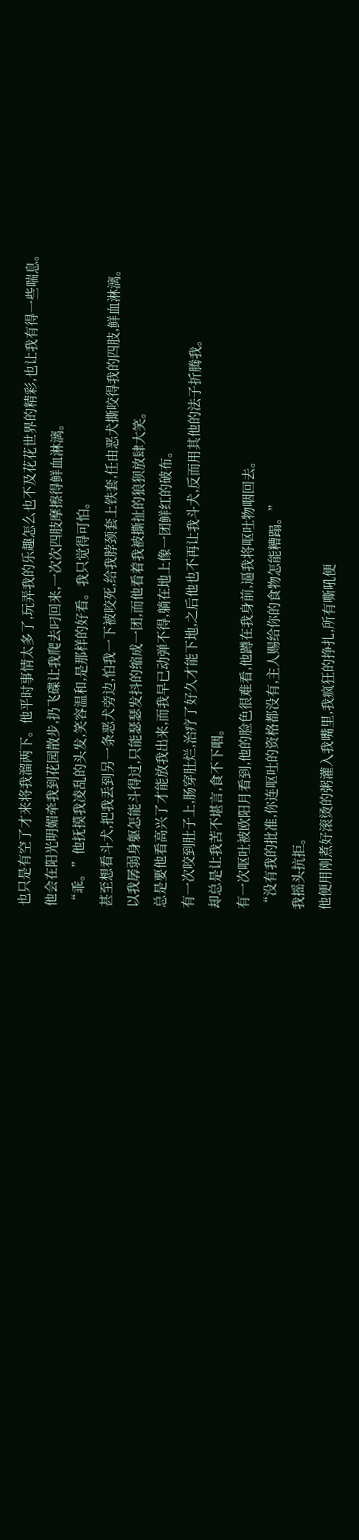也只是有空了才来将我溜两下。他平时事情太多了,玩弄我的乐趣怎么也不及花花世界的精彩,也让我有得一些喘息。
他会在阳光明媚牵我到花园散步,扔飞碟让我爬去叼回来,一次次四肢摩擦得鲜血淋漓。
“乖。”他抚摸我凌乱的头发,笑容温和,是那样的好看。我只觉得可怕。
甚至想看斗犬,把我丢到另一条恶犬旁边,怕我一下被咬死,给我脖颈套上铁套,任由恶犬撕咬得我的四肢,鲜血淋漓。
以我孱弱身躯怎能斗得过,只能瑟瑟发抖的缩成一团,而他看着我被撕扯的狼狈放肆大笑。
总是要他看高兴了才能放我出来,而我早已动弹不得,躺在地上像一团鲜红的破布。
有一次咬到肚子上,肠穿肚烂,治疗了好久才能下地,之后他也不再让我斗犬,反而用其他的法子折腾我。
却总是让我苦不堪言,食不下咽。
有一次呕吐被欧阳月看到,他的脸色很难看,他蹲在我身前,逼我将呕吐物咽回去。
“没有我的批准,你连呕吐的资格都没有,主人赐给你的食物怎能糟蹋。”
我摇头抗拒。
他便用刚煮好滚烫的粥灌入我嘴里,我疯狂的挣扎,所有嘶吼便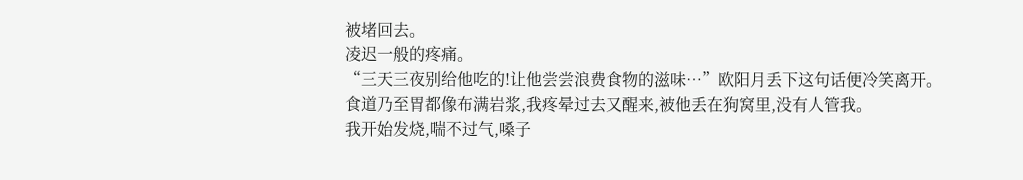被堵回去。
凌迟一般的疼痛。
“三天三夜别给他吃的!让他尝尝浪费食物的滋味…”欧阳月丢下这句话便冷笑离开。
食道乃至胃都像布满岩浆,我疼晕过去又醒来,被他丢在狗窝里,没有人管我。
我开始发烧,喘不过气,嗓子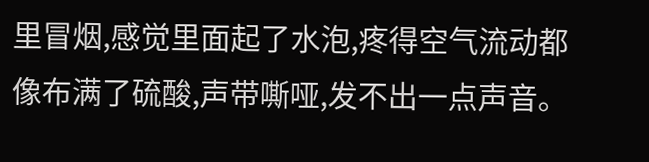里冒烟,感觉里面起了水泡,疼得空气流动都像布满了硫酸,声带嘶哑,发不出一点声音。